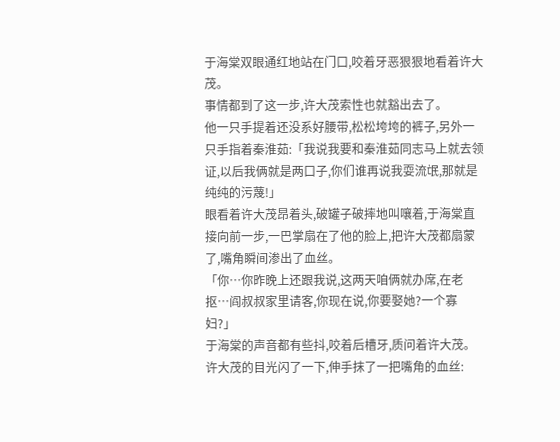于海棠双眼通红地站在门口,咬着牙恶狠狠地看着许大茂。
事情都到了这一步,许大茂索性也就豁出去了。
他一只手提着还没系好腰带,松松垮垮的裤子,另外一只手指着秦淮茹:「我说我要和秦淮茹同志马上就去领证,以后我俩就是两口子,你们谁再说我耍流氓,那就是纯纯的污蔑!」
眼看着许大茂昂着头,破罐子破摔地叫嚷着,于海棠直接向前一步,一巴掌扇在了他的脸上,把许大茂都扇蒙了,嘴角瞬间渗出了血丝。
「你…你昨晚上还跟我说,这两天咱俩就办席,在老抠…阎叔叔家里请客,你现在说,你要娶她?一个寡妇?」
于海棠的声音都有些抖,咬着后槽牙,质问着许大茂。
许大茂的目光闪了一下,伸手抹了一把嘴角的血丝: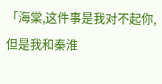「海棠,这件事是我对不起你,但是我和秦淮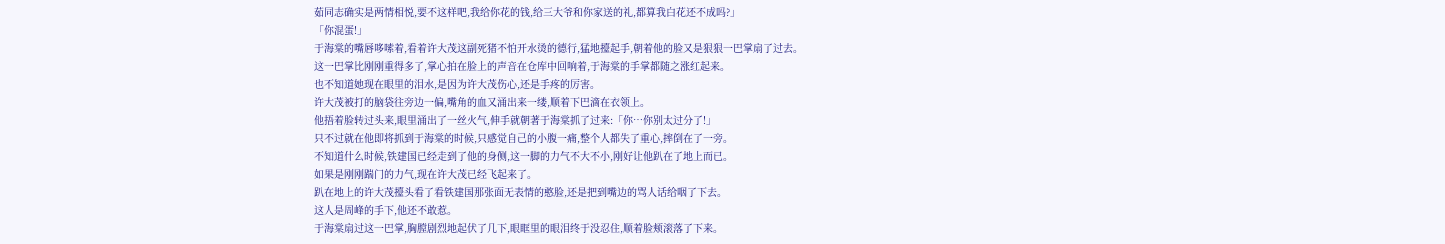茹同志确实是两情相悦,要不这样吧,我给你花的钱,给三大爷和你家送的礼,都算我白花还不成吗?」
「你混蛋!」
于海棠的嘴唇哆嗦着,看着许大茂这副死猪不怕开水烫的德行,猛地擡起手,朝着他的脸又是狠狠一巴掌扇了过去。
这一巴掌比刚刚重得多了,掌心拍在脸上的声音在仓库中回响着,于海棠的手掌都随之涨红起来。
也不知道她现在眼里的泪水,是因为许大茂伤心,还是手疼的厉害。
许大茂被打的脑袋往旁边一偏,嘴角的血又涌出来一缕,顺着下巴滴在衣领上。
他捂着脸转过头来,眼里涌出了一丝火气,伸手就朝著于海棠抓了过来:「你…你别太过分了!」
只不过就在他即将抓到于海棠的时候,只感觉自己的小腹一痛,整个人都失了重心,摔倒在了一旁。
不知道什么时候,铁建国已经走到了他的身侧,这一脚的力气不大不小,刚好让他趴在了地上而已。
如果是刚刚踹门的力气,现在许大茂已经飞起来了。
趴在地上的许大茂擡头看了看铁建国那张面无表情的憨脸,还是把到嘴边的骂人话给咽了下去。
这人是周峰的手下,他还不敢惹。
于海棠扇过这一巴掌,胸膛剧烈地起伏了几下,眼眶里的眼泪终于没忍住,顺着脸颊滚落了下来。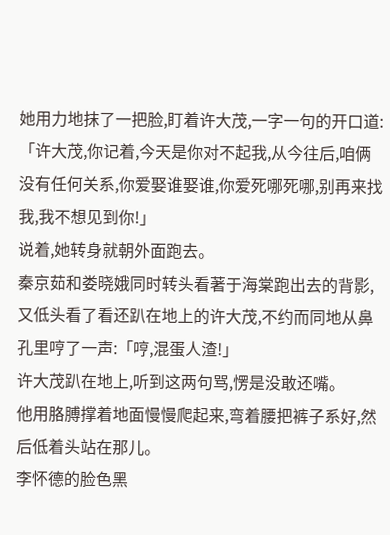她用力地抹了一把脸,盯着许大茂,一字一句的开口道:「许大茂,你记着,今天是你对不起我,从今往后,咱俩没有任何关系,你爱娶谁娶谁,你爱死哪死哪,别再来找我,我不想见到你!」
说着,她转身就朝外面跑去。
秦京茹和娄晓娥同时转头看著于海棠跑出去的背影,又低头看了看还趴在地上的许大茂,不约而同地从鼻孔里哼了一声:「哼,混蛋人渣!」
许大茂趴在地上,听到这两句骂,愣是没敢还嘴。
他用胳膊撑着地面慢慢爬起来,弯着腰把裤子系好,然后低着头站在那儿。
李怀德的脸色黑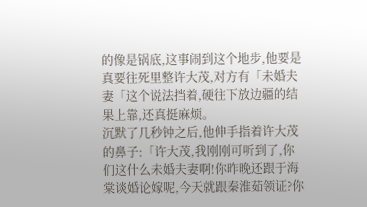的像是锅底,这事闹到这个地步,他要是真要往死里整许大茂,对方有「未婚夫妻「这个说法挡着,硬往下放边疆的结果上靠,还真挺麻烦。
沉默了几秒钟之后,他伸手指着许大茂的鼻子:「许大茂,我刚刚可听到了,你们这什么未婚夫妻啊!你昨晚还跟于海棠谈婚论嫁呢,今天就跟秦淮茹领证?你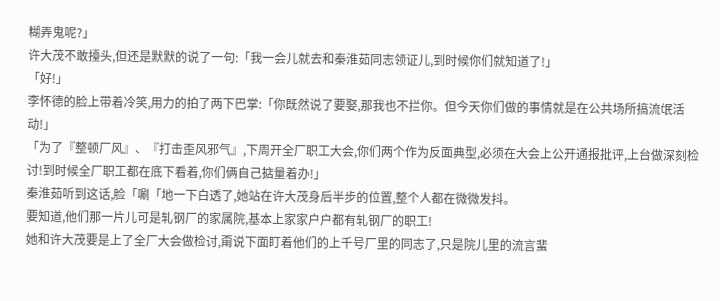糊弄鬼呢?」
许大茂不敢擡头,但还是默默的说了一句:「我一会儿就去和秦淮茹同志领证儿,到时候你们就知道了!」
「好!」
李怀德的脸上带着冷笑,用力的拍了两下巴掌:「你既然说了要娶,那我也不拦你。但今天你们做的事情就是在公共场所搞流氓活动!」
「为了『整顿厂风』、『打击歪风邪气』,下周开全厂职工大会,你们两个作为反面典型,必须在大会上公开通报批评,上台做深刻检讨!到时候全厂职工都在底下看着,你们俩自己掂量着办!」
秦淮茹听到这话,脸「唰「地一下白透了,她站在许大茂身后半步的位置,整个人都在微微发抖。
要知道,他们那一片儿可是轧钢厂的家属院,基本上家家户户都有轧钢厂的职工!
她和许大茂要是上了全厂大会做检讨,甭说下面盯着他们的上千号厂里的同志了,只是院儿里的流言蜚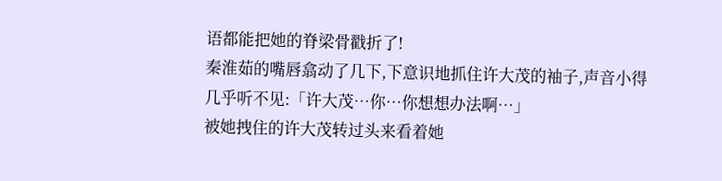语都能把她的脊梁骨戳折了!
秦淮茹的嘴唇翕动了几下,下意识地抓住许大茂的袖子,声音小得几乎听不见:「许大茂…你…你想想办法啊…」
被她拽住的许大茂转过头来看着她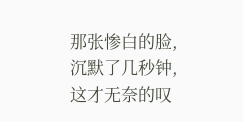那张惨白的脸,沉默了几秒钟,这才无奈的叹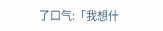了口气:「我想什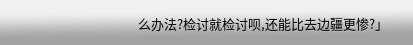么办法?检讨就检讨呗,还能比去边疆更惨?」